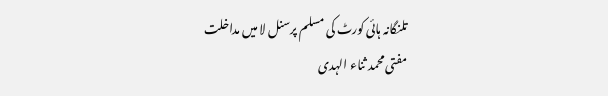تلنگانہ ہائی کورٹ کی مسلم پرسنل لا میں مداخلت
مفتی محمد ثناء الہدی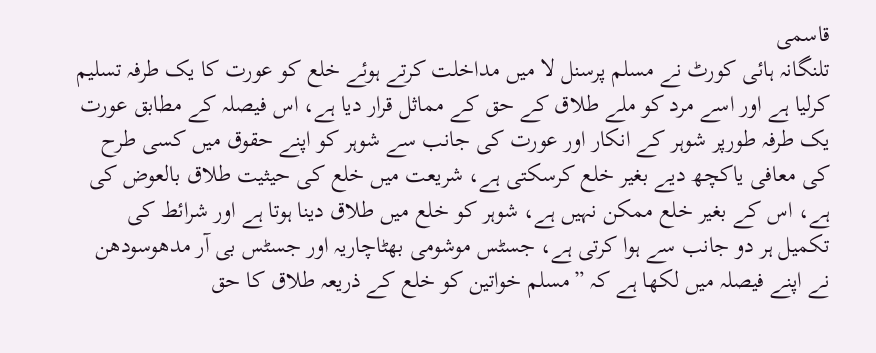قاسمی
تلنگانہ ہائی کورٹ نے مسلم پرسنل لا میں مداخلت کرتے ہوئے خلع کو عورت کا یک طرفہ تسلیم کرلیا ہے اور اسے مرد کو ملے طلاق کے حق کے مماثل قرار دیا ہے، اس فیصلہ کے مطابق عورت یک طرفہ طورپر شوہر کے انکار اور عورت کی جانب سے شوہر کو اپنے حقوق میں کسی طرح کی معافی یاکچھ دیے بغیر خلع کرسکتی ہے، شریعت میں خلع کی حیثیت طلاق بالعوض کی ہے، اس کے بغیر خلع ممکن نہیں ہے، شوہر کو خلع میں طلاق دینا ہوتا ہے اور شرائط کی تکمیل ہر دو جانب سے ہوا کرتی ہے، جسٹس موشومی بھٹاچاریہ اور جسٹس بی آر مدھوسودھن نے اپنے فیصلہ میں لکھا ہے کہ ”مسلم خواتین کو خلع کے ذریعہ طلاق کا حق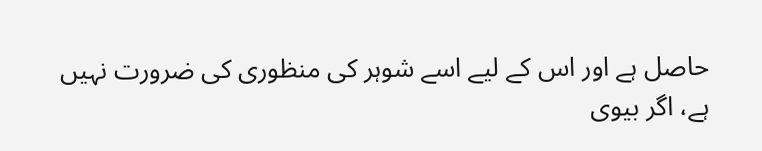حاصل ہے اور اس کے لیے اسے شوہر کی منظوری کی ضرورت نہیں ہے، اگر بیوی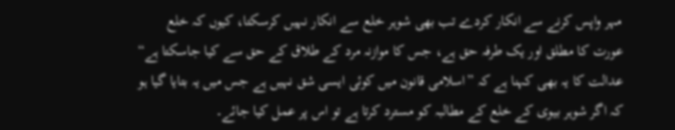مہر واپس کرنے سے انکار کردے تب بھی شوہر خلع سے انکار نہیں کرسکتا، کیوں کہ خلع عورت کا مطلق اور یک طرفہ حق ہے، جس کا موازنہ مرد کے طلاق کے حق سے کیا جاسکتا ہے“ عدالت کا یہ بھی کہنا ہے کہ ”اسلامی قانون میں کوئی ایسی شق نہیں ہے جس میں یہ بتایا گیا ہو کہ اگر شوہر بیوی کے خلع کے مطالبہ کو مسترد کرتا ہے تو اس پر عمل کیا جائے۔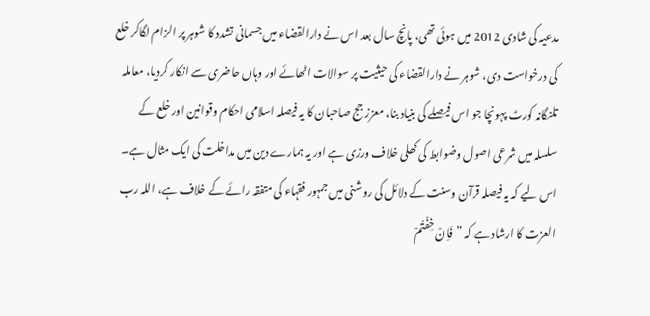مدعیہ کی شادی 2012 میں ہوئی تھی، پانچ سال بعد اس نے دارالقضاء میں جسمانی تشدد کا شوہر پر الزام لگاکر خلع کی درخواست دی، شوہر نے دارالقضاء کی حیثیت پر سوالات اٹھائے اور وہاں حاضری سے انکار کردیا، معاملہ تلنگانہ کورٹ پہونچا جو اس فیصلے کی بنیاد بنا، معزز جج صاحبان کا یہ فیصلہ اسلامی احکام وقوانین اور خلع کے سلسلہ میں شرعی اصول وضوابط کی کھلی خلاف ورزی ہے اور یہ ہمارے دین میں مداخلت کی ایک مثال ہے۔
اس لیے کہ یہ فیصلہ قرآن وسنت کے دلائل کی روشنی میں جمہور فقہاء کی متفقہ رائے کے خلاف ہے، اللہ رب العزت کا ارشاد ہے کہ ”فَاِنْ خِفْتُمْ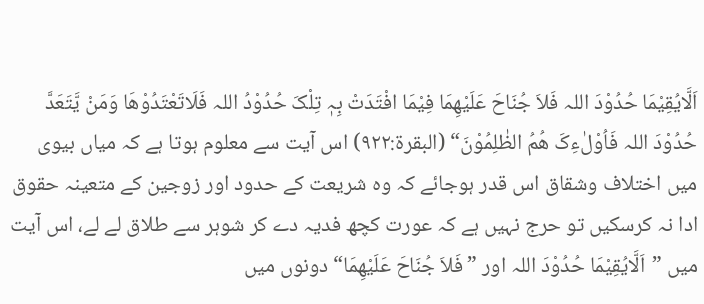اَلَّایُقِیْمَا حُدُوْدَ اللہ فَلاَ جُنَاحَ عَلَیْھِمَا فِیْمَا افْتَدَتْ بِہٖ تِلْکَ حُدُوْدُ اللہ فَلَاتَعْتَدُوْھَا وَمَنْ یَّتَعَدَّ حُدُوْدَ اللہ فَاُوْلٰءِکَ ھُمُ الظٰلِمُوْنَ“ (البقرۃ:۹۲۲) اس آیت سے معلوم ہوتا ہے کہ میاں بیوی میں اختلاف وشقاق اس قدر ہوجائے کہ وہ شریعت کے حدود اور زوجین کے متعینہ حقوق ادا نہ کرسکیں تو حرج نہیں ہے کہ عورت کچھ فدیہ دے کر شوہر سے طلاق لے لے، اس آیت میں ”اَلَّایُقِیْمَا حُدُوْدَ اللہ اور ”فَلاَ جُنَاحَ عَلَیْھِمَا“ دونوں میں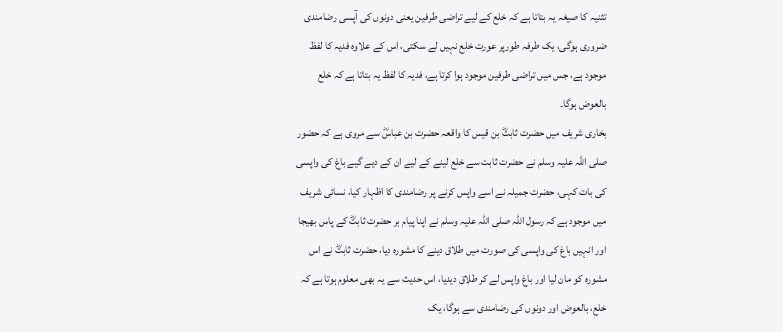تثنیہ کا صیغہ یہ بتاتا ہے کہ خلع کے لیے تراضی طرفین یعنی دونوں کی آپسی رضامندی ضروری ہوگی، یک طرفہ طورپر عورت خلع نہیں لے سکتی، اس کے علاوہ فدیہ کا لفظ موجود ہے، جس میں تراضی طرفین موجود ہوا کرتا ہے، فدیہ کا لفظ یہ بتاتا ہے کہ خلع بالعوض ہوگا۔
بخاری شریف میں حضرت ثابتؓ بن قیس کا واقعہ حضرت بن عباسؓ سے مروی ہے کہ حضور صلی اللہ علیہ وسلم نے حضرت ثابت سے خلع لینے کے لیے ان کے دیے گیے باغ کی واپسی کی بات کہی، حضرت جمیلہ نے اسے واپس کرنے پر رضامندی کا اظہار کیا، نسائی شریف میں موجود ہے کہ رسول اللہ صلی اللہ علیہ وسلم نے اپنا پیام بر حضرت ثابتؓ کے پاس بھیجا اور انہیں باغ کی واپسی کی صورت میں طلاق دینے کا مشورہ دیا، حضرت ثابتؓ نے اس مشورہ کو مان لیا اور باغ واپس لے کر طلاق دیدیا، اس حدیث سے یہ بھی معلوم ہوتا ہے کہ خلع، بالعوض اور دونوں کی رضامندی سے ہوگا، یک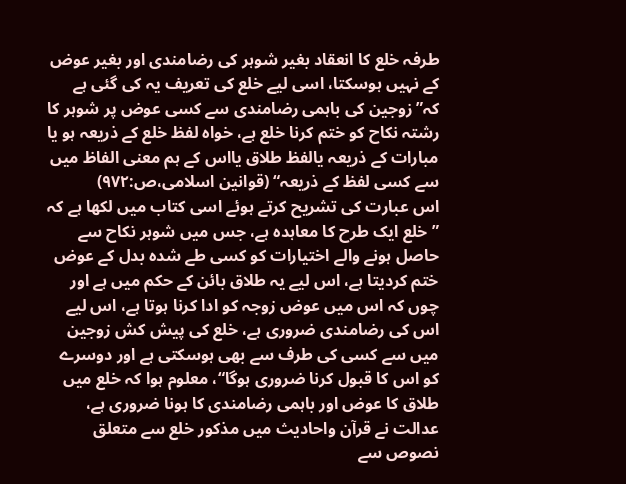طرفہ خلع کا انعقاد بغیر شوہر کی رضامندی اور بغیر عوض کے نہیں ہوسکتا، اسی لیے خلع کی تعریف یہ کی گئی ہے کہ”زوجین کی باہمی رضامندی سے کسی عوض پر شوہر کا رشتہ نکاح کو ختم کرنا خلع ہے، خواہ لفظ خلع کے ذریعہ ہو یا مبارات کے ذریعہ یالفظ طلاق یااس کے ہم معنی الفاظ میں سے کسی لفظ کے ذریعہ“ (قوانین اسلامی،ص:۹۷۲)
اس عبارت کی تشریح کرتے ہوئے اسی کتاب میں لکھا ہے کہ ”خلع ایک طرح کا معاہدہ ہے، جس میں شوہر نکاح سے حاصل ہونے والے اختیارات کو کسی طے شدہ بدل کے عوض ختم کردیتا ہے، اس لیے یہ طلاق بائن کے حکم میں ہے اور چوں کہ اس میں عوض زوجہ کو ادا کرنا ہوتا ہے، اس لیے اس کی رضامندی ضروری ہے، خلع کی پیش کش زوجین میں سے کسی کی طرف سے بھی ہوسکتی ہے اور دوسرے کو اس کا قبول کرنا ضروری ہوگا“، معلوم ہوا کہ خلع میں طلاق کا عوض اور باہمی رضامندی کا ہونا ضروری ہے، عدالت نے قرآن واحادیث میں مذکور خلع سے متعلق نصوص سے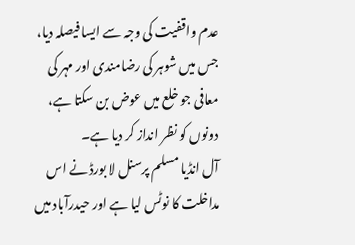عدم واقفیت کی وجہ سے ایسا فیصلہ دیا، جس میں شوہر کی رضامندی اور مہر کی معافی جو خلع میں عوض بن سکتا ہے، دونوں کو نظر انداز کر دیا ہے۔
آل انڈیا مسلم پرسنل لا بورڈ نے اس مداخلت کا نوٹس لیا ہے اور حیدرآباد میں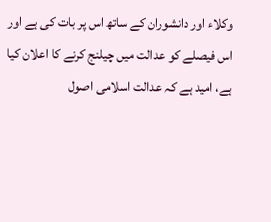وکلاء اور دانشوران کے ساتھ اس پر بات کی ہے اور اس فیصلے کو عدالت میں چیلنج کرنے کا اعلان کیا ہے، امید ہے کہ عدالت اسلامی اصول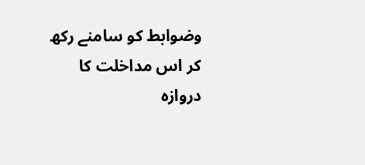وضوابط کو سامنے رکھ کر اس مداخلت کا دروازہ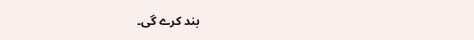بند کرے گی۔